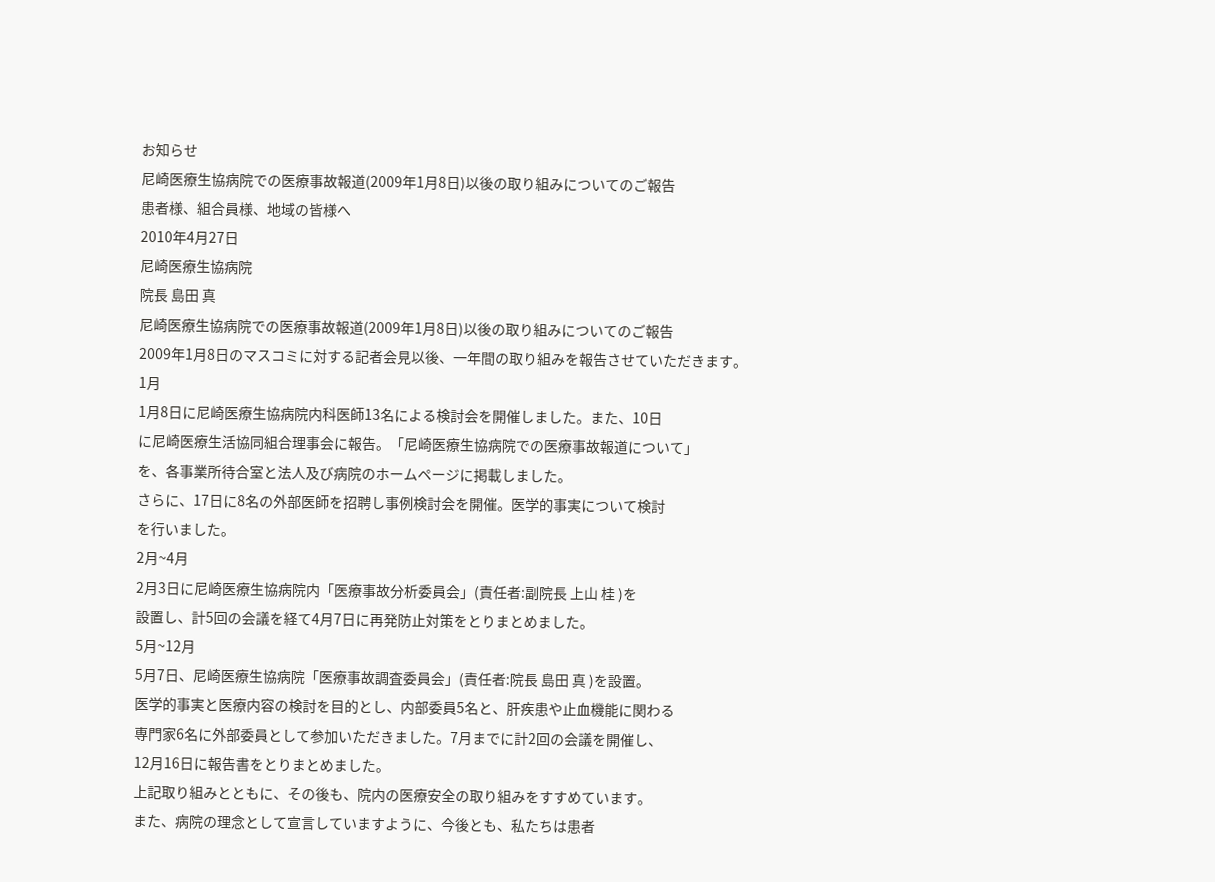お知らせ
尼崎医療生協病院での医療事故報道(2009年1月8日)以後の取り組みについてのご報告
患者様、組合員様、地域の皆様へ
2010年4月27日
尼崎医療生協病院
院長 島田 真
尼崎医療生協病院での医療事故報道(2009年1月8日)以後の取り組みについてのご報告
2009年1月8日のマスコミに対する記者会見以後、一年間の取り組みを報告させていただきます。
1月
1月8日に尼崎医療生協病院内科医師13名による検討会を開催しました。また、10日
に尼崎医療生活協同組合理事会に報告。「尼崎医療生協病院での医療事故報道について」
を、各事業所待合室と法人及び病院のホームページに掲載しました。
さらに、17日に8名の外部医師を招聘し事例検討会を開催。医学的事実について検討
を行いました。
2月~4月
2月3日に尼崎医療生協病院内「医療事故分析委員会」(責任者:副院長 上山 桂 )を
設置し、計5回の会議を経て4月7日に再発防止対策をとりまとめました。
5月~12月
5月7日、尼崎医療生協病院「医療事故調査委員会」(責任者:院長 島田 真 )を設置。
医学的事実と医療内容の検討を目的とし、内部委員5名と、肝疾患や止血機能に関わる
専門家6名に外部委員として参加いただきました。7月までに計2回の会議を開催し、
12月16日に報告書をとりまとめました。
上記取り組みとともに、その後も、院内の医療安全の取り組みをすすめています。
また、病院の理念として宣言していますように、今後とも、私たちは患者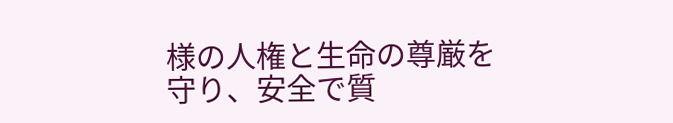様の人権と生命の尊厳を守り、安全で質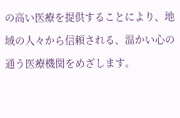の高い医療を提供することにより、地域の人々から信頼される、温かい心の通う医療機関をめざします。